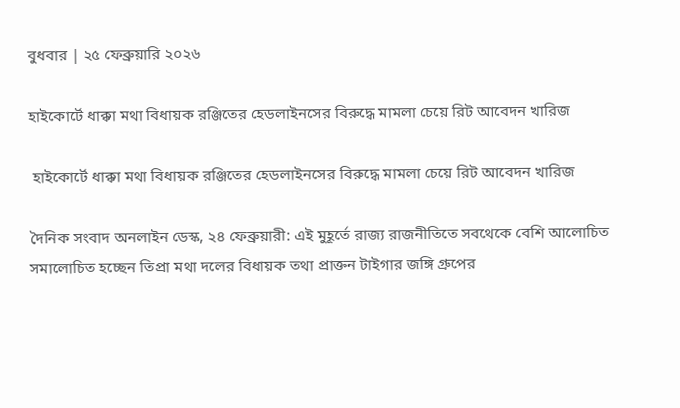বুধবার | ২৫ ফেব্রুয়ারি ২০২৬

হাইকোর্টে ধাক্কা মথা বিধায়ক রঞ্জিতের হেডলাইনসের বিরুদ্ধে মামলা চেয়ে রিট আবেদন খারিজ

 হাইকোর্টে ধাক্কা মথা বিধায়ক রঞ্জিতের হেডলাইনসের বিরুদ্ধে মামলা চেয়ে রিট আবেদন খারিজ

দৈনিক সংবাদ অনলাইন ডেস্ক, ২৪ ফেব্রুয়ারী: এই মুহূর্তে রাজ্য রাজনীতিতে সবথেকে বেশি আলোচিত সমালোচিত হচ্ছেন তিপ্রা মথা দলের বিধায়ক তথা প্রাক্তন টাইগার জঙ্গি গ্রুপের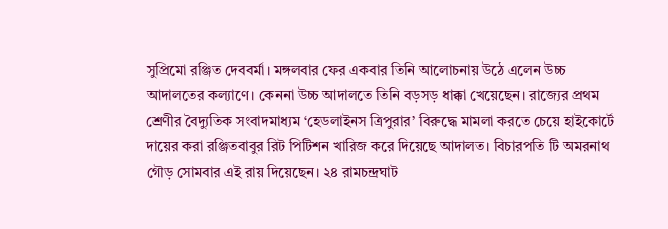সুপ্রিমো রঞ্জিত দেববর্মা। মঙ্গলবার ফের একবার তিনি আলোচনায় উঠে এলেন উচ্চ আদালতের কল্যাণে। কেননা উচ্চ আদালতে তিনি বড়সড় ধাক্কা খেয়েছেন। রাজ্যের প্রথম শ্রেণীর বৈদ্যুতিক সংবাদমাধ্যম ‘হেডলাইনস ত্রিপুরার’ বিরুদ্ধে মামলা করতে চেয়ে হাইকোর্টে দায়ের করা রঞ্জিতবাবুর রিট পিটিশন খারিজ করে দিয়েছে আদালত। বিচারপতি টি অমরনাথ গৌড় সোমবার এই রায় দিয়েছেন। ২৪ রামচন্দ্রঘাট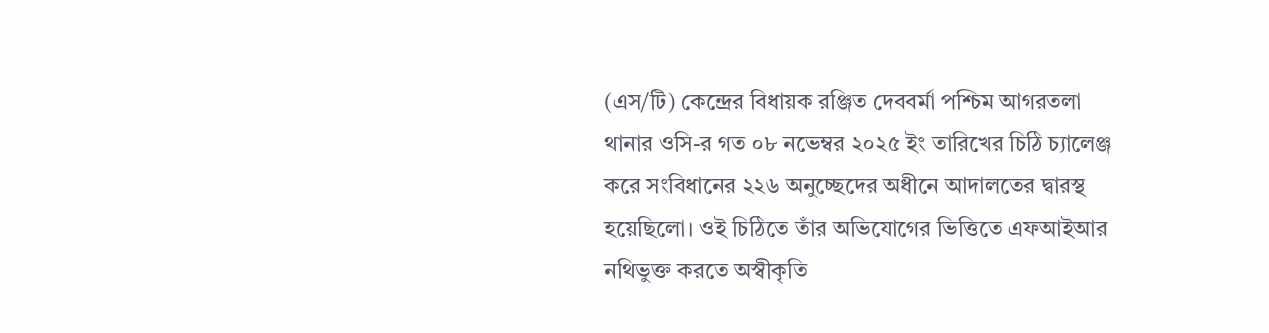(এস/টি) কেন্দ্রের বিধায়ক রঞ্জিত দেববর্মা পশ্চিম আগরতলা থানার ওসি-র গত ০৮ নভেম্বর ২০২৫ ইং তারিখের চিঠি চ্যালেঞ্জ করে সংবিধানের ২২৬ অনুচ্ছেদের অধীনে আদালতের দ্বারস্থ হয়েছিলো। ওই চিঠিতে তাঁর অভিযোগের ভিত্তিতে এফআইআর নথিভুক্ত করতে অস্বীকৃতি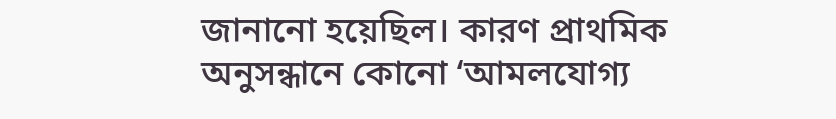জানানো হয়েছিল। কারণ প্রাথমিক অনুসন্ধানে কোনো ‘আমলযোগ্য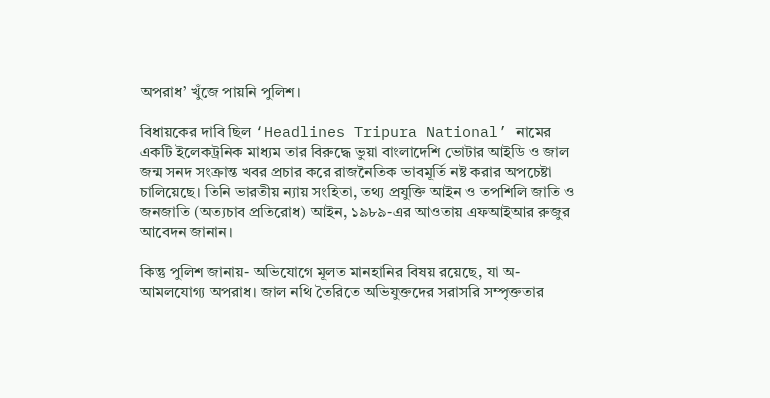অপরাধ’ খুঁজে পায়নি পুলিশ।

বিধায়কের দাবি ছিল ‘Headlines Tripura National’ নামের একটি ইলেকট্রনিক মাধ্যম তার বিরুদ্ধে ভুয়া বাংলাদেশি ভোটার আইডি ও জাল জন্ম সনদ সংক্রান্ত খবর প্রচার করে রাজনৈতিক ভাবমূর্তি নষ্ট করার অপচেষ্টা চালিয়েছে। তিনি ভারতীয় ন্যায় সংহিতা, তথ্য প্রযুক্তি আইন ও তপশিলি জাতি ও জনজাতি (অত্যচাব প্রতিরোধ) আইন, ১৯৮৯-এর আওতায় এফআইআর রুজুর আবেদন জানান।

কিন্তু পুলিশ জানায়- অভিযোগে মূলত মানহানির বিষয় রয়েছে, যা অ-আমলযোগ্য অপরাধ। জাল নথি তৈরিতে অভিযুক্তদের সরাসরি সম্পৃক্ততার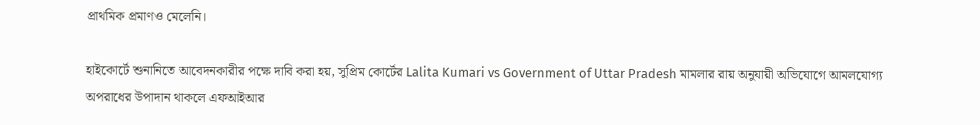প্রাথমিক প্রমাণও মেলেনি।

হাইকোর্টে শুনানিতে আবেদনকারীর পক্ষে দাবি করা হয়, সুপ্রিম কোর্টের Lalita Kumari vs Government of Uttar Pradesh মামলার রায় অনুযায়ী অভিযোগে আমলযোগ্য
অপরাধের উপাদান থাকলে এফআইআর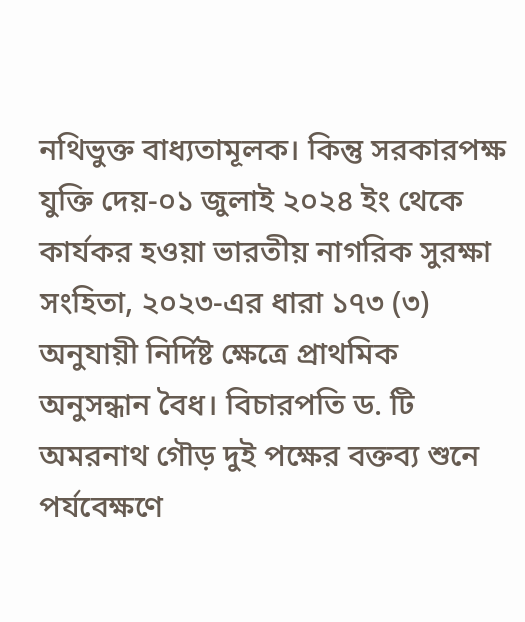নথিভুক্ত বাধ্যতামূলক। কিন্তু সরকারপক্ষ যুক্তি দেয়-০১ জুলাই ২০২৪ ইং থেকে কার্যকর হওয়া ভারতীয় নাগরিক সুরক্ষা সংহিতা, ২০২৩-এর ধারা ১৭৩ (৩) অনুযায়ী নির্দিষ্ট ক্ষেত্রে প্রাথমিক অনুসন্ধান বৈধ। বিচারপতি ড. টি অমরনাথ গৌড় দুই পক্ষের বক্তব্য শুনে পর্যবেক্ষণে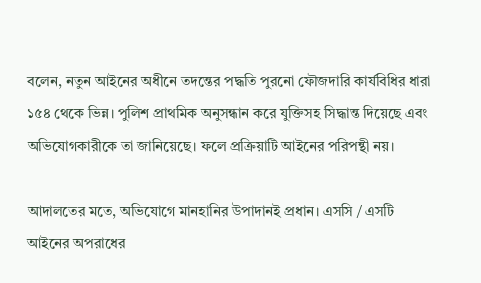বলেন, নতুন আইনের অধীনে তদন্তের পদ্ধতি পুরনো ফৌজদারি কার্যবিধির ধারা ১৫৪ থেকে ভিন্ন। পুলিশ প্রাথমিক অনুসন্ধান করে যুক্তিসহ সিদ্ধান্ত দিয়েছে এবং অভিযোগকারীকে তা জানিয়েছে। ফলে প্রক্রিয়াটি আইনের পরিপন্থী নয়।

আদালতের মতে, অভিযোগে মানহানির উপাদানই প্রধান। এসসি / এসটি আইনের অপরাধের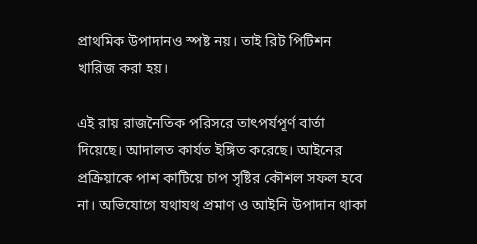প্রাথমিক উপাদানও স্পষ্ট নয়। তাই রিট পিটিশন খারিজ করা হয়।

এই রায় রাজনৈতিক পরিসরে তাৎপর্যপূর্ণ বার্তা দিয়েছে। আদালত কার্যত ইঙ্গিত করেছে। আইনের প্রক্রিয়াকে পাশ কাটিয়ে চাপ সৃষ্টির কৌশল সফল হবে না। অভিযোগে যথাযথ প্রমাণ ও আইনি উপাদান থাকা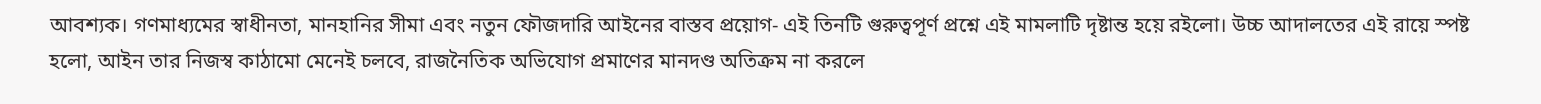আবশ্যক। গণমাধ্যমের স্বাধীনতা, মানহানির সীমা এবং নতুন ফৌজদারি আইনের বাস্তব প্রয়োগ- এই তিনটি গুরুত্বপূর্ণ প্রশ্নে এই মামলাটি দৃষ্টান্ত হয়ে রইলো। উচ্চ আদালতের এই রায়ে স্পষ্ট হলো, আইন তার নিজস্ব কাঠামো মেনেই চলবে, রাজনৈতিক অভিযোগ প্রমাণের মানদণ্ড অতিক্রম না করলে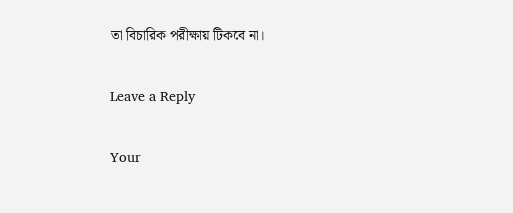তা বিচারিক পরীক্ষায় টিকবে না।

Leave a Reply

Your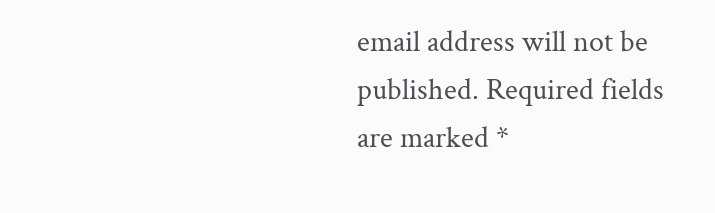email address will not be published. Required fields are marked *